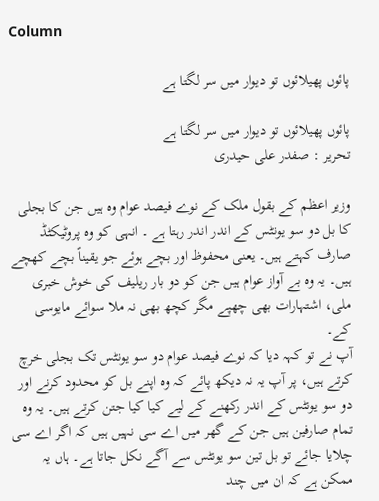Column

پائوں پھیلائوں تو دیوار میں سر لگتا ہے

پائوں پھیلائوں تو دیوار میں سر لگتا ہے
تحریر : صفدر علی حیدری

وزیر اعظم کے بقول ملک کے نوے فیصد عوام وہ ہیں جن کا بجلی کا بل دو سو یونٹس کے اندر اندر رہتا ہے ۔ انہی کو وہ پروٹیکٹڈ صارف کہتے ہیں۔ یعنی محفوظ اور بچے ہوئے جو یقیناً بچے کھچے ہیں۔ یہ وہ بے آواز عوام ہیں جن کو دو بار ریلیف کی خوش خبری ملی، اشتہارات بھی چھپے مگر کچھ بھی نہ ملا سوائے مایوسی کے۔
آپ نے تو کہہ دیا کہ نوے فیصد عوام دو سو یونٹس تک بجلی خرچ کرتے ہیں، پر آپ یہ نہ دیکھ پائے کہ وہ اپنے بل کو محدود کرنے اور دو سو یونٹس کے اندر رکھنے کے لیے کیا کیا جتن کرتے ہیں۔ یہ وہ تمام صارفین ہیں جن کے گھر میں اے سی نہیں ہیں کہ اگر اے سی چلایا جائے تو بل تین سو یونٹس سے آگے نکل جاتا ہے۔ ہاں یہ ممکن ہے کہ ان میں چند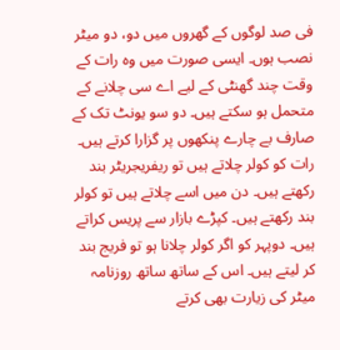فی صد لوگوں کے گھروں میں دو، دو میٹر نصب ہوں۔ ایسی صورت میں وہ رات کے وقت چند گھنٹی کے لیے اے سی چلانے کے متحمل ہو سکتے ہیں۔ دو سو یونٹ تک کے صارف بے چارے پنکھوں پر گزارا کرتے ہیں۔ رات کو کولر چلاتے ہیں تو ریفریجریٹر بند رکھتے ہیں۔ دن میں اسے چلاتے ہیں تو کولر بند رکھتے ہیں۔ کپڑے بازار سے پریس کراتے ہیں۔ دوپہر کو اگر کولر چلانا ہو تو فریج بند کر لیتے ہیں۔ اس کے ساتھ ساتھ روزنامہ میٹر کی زیارت بھی کرتے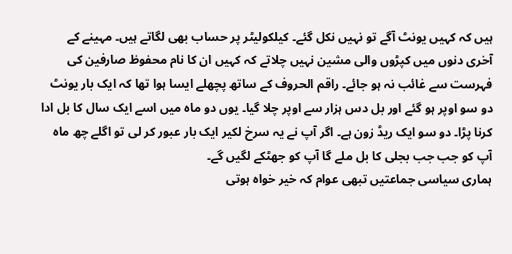ہیں کہ کہیں یونٹ آگے تو نہیں نکل گئے۔ کیلکولیٹر پر حساب بھی لگاتے ہیں۔ مہینے کے آخری دنوں میں کپڑوں والی مشین نہیں چلاتے کہ کہیں ان کا نام محفوظ صارفین کی فہرست سے غائب نہ ہو جائے۔ راقم الحروف کے ساتھ پچھلے ایسا ہوا تھا کہ ایک بار یونٹ دو سو اوپر ہو گئے اور بل دس ہزار سے اوپر چلا گیا۔ یوں دو ماہ میں اسے ایک سال کا بل ادا کرنا پڑا۔ دو سو ایک ریڈ زون ہے۔ اگر آپ نے یہ سرخ لکیر ایک بار عبور کر لی تو اگلے چھ ماہ آپ کو جب جب بجلی کا بل ملے گا آپ کو جھٹکے لگیں گے۔
ہماری سیاسی جماعتیں تبھی عوام کہ خیر خواہ ہوتی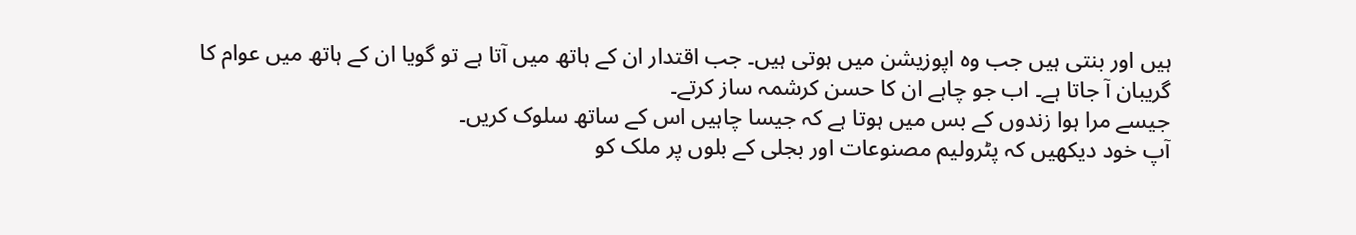ہیں اور بنتی ہیں جب وہ اپوزیشن میں ہوتی ہیں۔ جب اقتدار ان کے ہاتھ میں آتا ہے تو گویا ان کے ہاتھ میں عوام کا گریبان آ جاتا ہے۔ اب جو چاہے ان کا حسن کرشمہ ساز کرتے۔
جیسے مرا ہوا زندوں کے بس میں ہوتا ہے کہ جیسا چاہیں اس کے ساتھ سلوک کریں۔
آپ خود دیکھیں کہ پٹرولیم مصنوعات اور بجلی کے بلوں پر ملک کو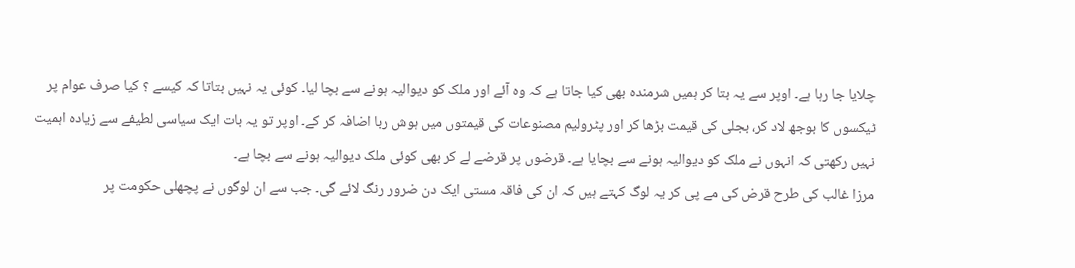چلایا جا رہا ہے۔ اوپر سے یہ بتا کر ہمیں شرمندہ بھی کیا جاتا ہے کہ وہ آئے اور ملک کو دیوالیہ ہونے سے بچا لیا۔ کوئی یہ نہیں بتاتا کہ کیسے ؟ کیا صرف عوام پر ٹیکسوں کا بوجھ لاد کر، بجلی کی قیمت بڑھا کر اور پٹرولیم مصنوعات کی قیمتوں میں ہوش ربا اضافہ کر کے۔ اوپر تو یہ بات ایک سیاسی لطیفے سے زیادہ اہمیت نہیں رکھتی کہ انہوں نے ملک کو دیوالیہ ہونے سے بچایا ہے۔ قرضوں پر قرضے لے کر بھی کوئی ملک دیوالیہ ہونے سے بچا ہے۔
مرزا غالب کی طرح قرض کی مے پی کر یہ لوگ کہتے ہیں کہ ان کی فاقہ مستی ایک دن ضرور رنگ لائے گی۔ جب سے ان لوگوں نے پچھلی حکومت پر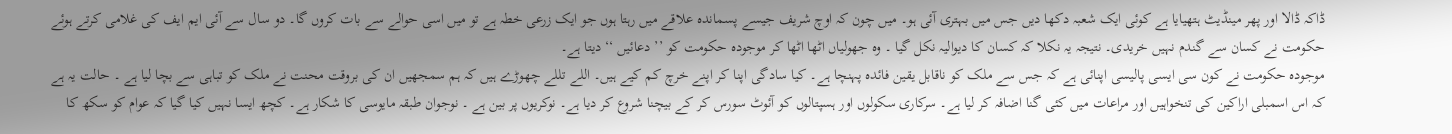ڈاکہ ڈالا اور پھر مینڈیٹ ہتھیایا ہے کوئی ایک شعبہ دکھا دیں جس میں بہتری آئی ہو۔ میں چون کہ اوچ شریف جیسے پسماندہ علاقے میں رہتا ہوں جو ایک زرعی خطہ ہے تو میں اسی حوالے سے بات کروں گا۔ دو سال سے آئی ایم ایف کی غلامی کرتے ہوئے حکومت نے کسان سے گندم نہیں خریدی۔ نتیجہ یہ نکلا کہ کسان کا دیوالیہ نکل گیا ۔ وہ جھولیاں اٹھا اٹھا کر موجودہ حکومت کو ’’ دعائیں ‘‘ دیتا ہے۔
موجودہ حکومت نے کون سی ایسی پالیسی اپنائی ہے کہ جس سے ملک کو ناقابل یقین فائدہ پہنچا ہے۔ کیا سادگی اپنا کر اپنے خرچ کم کیے ہیں۔ اللے تللے چھوڑے ہیں کہ ہم سمجھیں ان کی بروقت محنت نے ملک کو تباہی سے بچا لیا ہے ۔ حالت یہ ہے کہ اس اسمبلی اراکین کی تنخواہیں اور مراعات میں کئی گنا اضافہ کر لیا ہے۔ سرکاری سکولوں اور ہسپتالوں کو آئوٹ سورس کر کے بیچنا شروع کر دیا ہے۔ نوکریوں پر بین ہے ۔ نوجوان طبقہ مایوسی کا شکار ہے۔ کچھ ایسا نہیں کیا گیا کہ عوام کو سکھ کا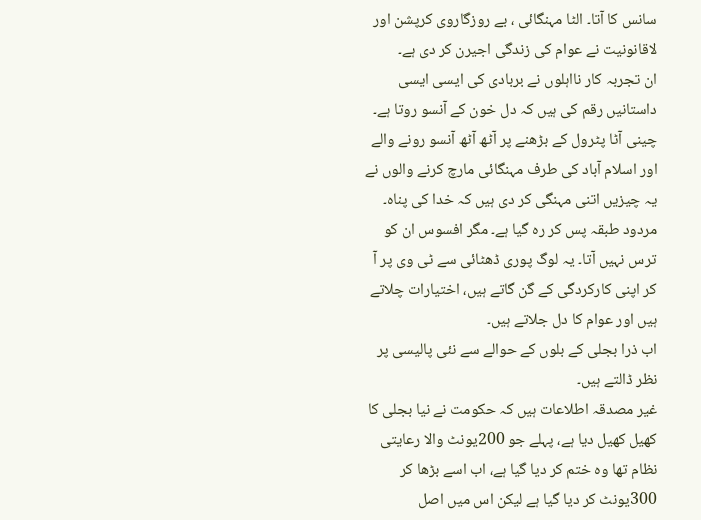سانس کا آتا۔ الٹا مہنگائی ، بے روزگاروی کرپشن اور لاقانونیت نے عوام کی زندگی اجیرن کر دی ہے۔
ان تجربہ کار نااہلوں نے بربادی کی ایسی ایسی داستانیں رقم کی ہیں کہ دل خون کے آنسو روتا ہے۔ چینی آٹا پٹرول کے بڑھنے پر آٹھ آٹھ آنسو رونے والے اور اسلام آباد کی طرف مہنگائی مارچ کرنے والوں نے یہ چیزیں اتنی مہنگی کر دی ہیں کہ خدا کی پناہ۔ مردود طبقہ پس کر رہ گیا ہے۔ مگر افسوس ان کو ترس نہیں آتا۔ یہ لوگ پوری ڈھٹائی سے ٹی وی پر آ کر اپنی کارکردگی کے گن گاتے ہیں، اختیارات چلاتے ہیں اور عوام کا دل جلاتے ہیں۔
اب ذرا بجلی کے بلوں کے حوالے سے نئی پالیسی پر نظر ڈالتے ہیں۔
غیر مصدقہ اطلاعات ہیں کہ حکومت نے نیا بجلی کا کھیل کھیل دیا ہے، پہلے جو 200یونٹ والا رعایتی نظام تھا وہ ختم کر دیا گیا ہے، اب اسے بڑھا کر 300یونٹ کر دیا گیا ہے لیکن اس میں اصل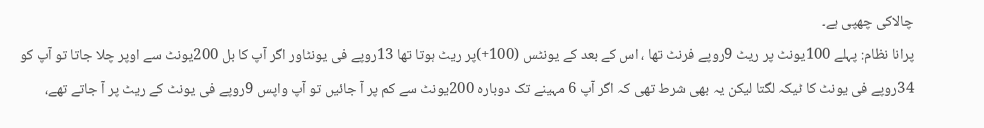چالاکی چھپی ہے۔
پرانا نظام: پہلے 100یونٹ پر ریٹ 9روپے فرنٹ تھا ، اس کے بعد کے یونٹس (100+)پر ریٹ ہوتا تھا 13روپے فی یونٹاور اگر آپ کا بل 200یونٹ سے اوپر چلا جاتا تو آپ کو 34روپے فی یونٹ کا ٹیکہ لگتا لیکن یہ بھی شرط تھی کہ اگر آپ 6 مہینے تک دوبارہ 200یونٹ سے کم پر آ جائیں تو آپ واپس 9روپے فی یونٹ کے ریٹ پر آ جاتے تھے،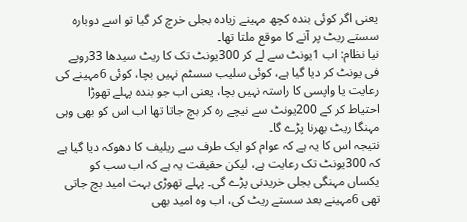یعنی اگر کوئی بندہ کچھ مہینے زیادہ بجلی خرچ کر گیا تو اسے دوبارہ سستے ریٹ پر آنے کا موقع ملتا تھا۔
نیا نظام: اب 1یونٹ سے لے کر 300یونٹ تک کا ریٹ سیدھا 33روپے فی یونٹ کر دیا گیا ہے، کوئی سلیب سسٹم نہیں بچا، کوئی 6مہینے کی رعایت یا واپسی کا راستہ نہیں بچا، یعنی اب جو بندہ پہلے تھوڑا احتیاط کر کے 200یونٹ سے نیچے رہ کر بچ جاتا تھا اب اس کو بھی وہی مہنگا ریٹ بھرنا پڑے گا۔
نتیجہ اس کا یہ ہے کہ عوام کو ایک طرف سے ریلیف کا دھوکہ دیا گیا ہے کہ 300یونٹ تک رعایت ہے، لیکن حقیقت یہ ہے کہ اب سب کو یکساں مہنگی بجلی خریدنی پڑے گی۔ پہلے تھوڑی بہت امید بچ جاتی تھی 6مہینے بعد سستے ریٹ کی، اب وہ امید بھی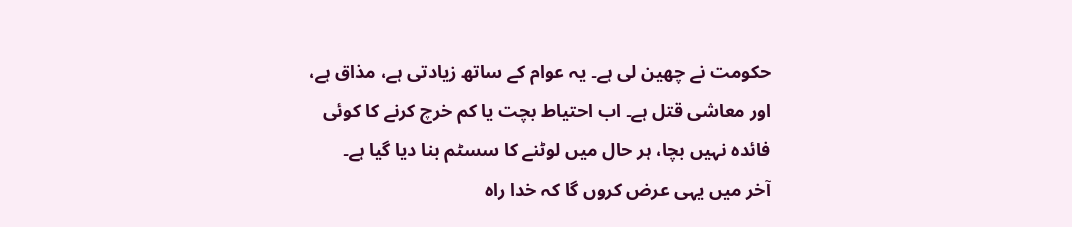حکومت نے چھین لی ہے۔ یہ عوام کے ساتھ زیادتی ہے، مذاق ہے، اور معاشی قتل ہے۔ اب احتیاط بچت یا کم خرچ کرنے کا کوئی فائدہ نہیں بچا، ہر حال میں لوٹنے کا سسٹم بنا دیا گیا ہے۔
آخر میں یہی عرض کروں گا کہ خدا راہ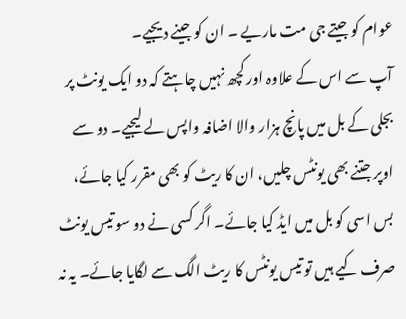عوام کو جیتے جی مت ماریے ۔ ان کو جینے دیجیے۔
آپ سے اس کے علاوہ اور کچھ نہیں چاہتے کہ دو ایک یونٹ پر بجلی کے بل میں پانچ ہزار والا اضافہ واپس لے لیجیے۔ دو سے اوپر جتنے بھی یونٹس چلیں، ان کا ریٹ کو بھی مقرر کیا جائے، بس اسی کو بل میں ایڈ کیا جائے۔ اگر کسی نے دو سو تیس یونٹ صرف کیے ہیں تو تیس یونٹس کا ریٹ الگ سے لگایا جائے۔ یہ نہ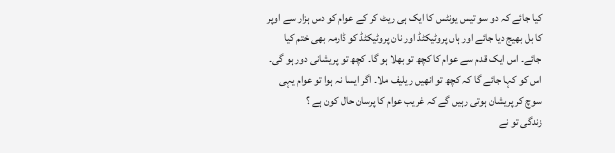کیا جائے کہ دو سو تیس یونٹس کا ایک ہی ریٹ کر کے عوام کو دس ہزار سے اوپر کا بل بھیج دیا جائے اور ہاں پروٹیکٹڈ اور نان پروٹیکٹڈ کو ڈارمہ بھی ختم کیا جائے۔ اس ایک قدم سے عوام کا کچھ تو بھلا ہو گا۔ کچھ تو پریشانی دور ہو گی۔ اس کو کہا جائے گا کہ کچھ تو انھیں ریلیف ملا۔ اگر ایسا نہ ہوا تو عوام یہی سوچ کر پریشان ہوتی رہیں گے کہ غریب عوام کا پرسان حال کون ہے ؟
زندگی تو نے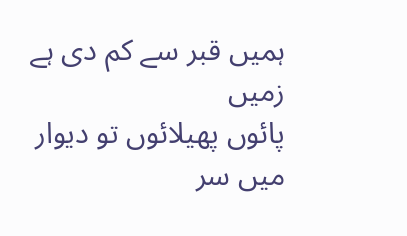ہمیں قبر سے کم دی ہے زمیں
پائوں پھیلائوں تو دیوار میں سر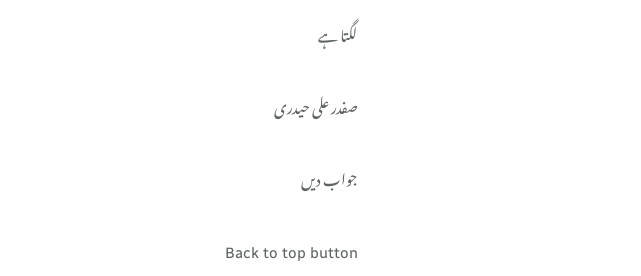لگتا ہے

صفدر علی حیدری

جواب دیں

Back to top button